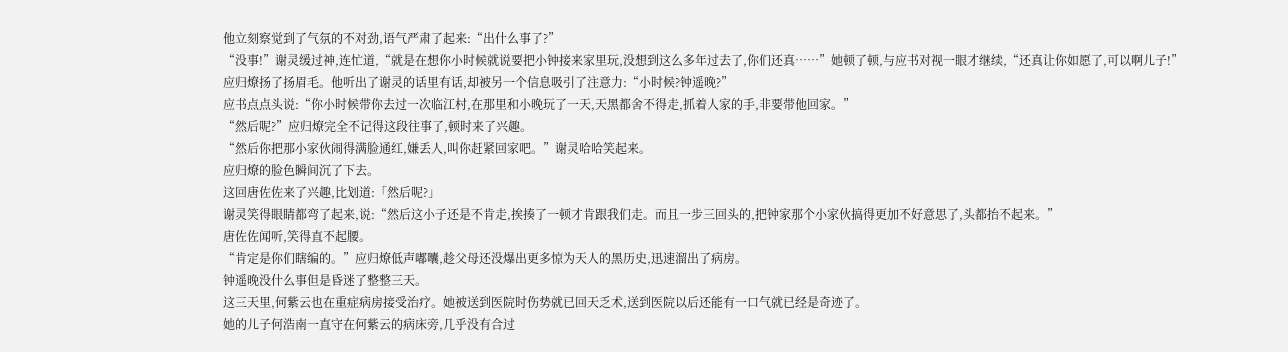他立刻察觉到了气氛的不对劲,语气严肃了起来:“出什么事了?”
“没事!”谢灵缓过神,连忙道,“就是在想你小时候就说要把小钟接来家里玩,没想到这么多年过去了,你们还真……”她顿了顿,与应书对视一眼才继续,“还真让你如愿了,可以啊儿子!”
应归燎扬了扬眉毛。他听出了谢灵的话里有话,却被另一个信息吸引了注意力:“小时候?钟遥晚?”
应书点点头说:“你小时候带你去过一次临江村,在那里和小晚玩了一天,天黑都舍不得走,抓着人家的手,非要带他回家。”
“然后呢?”应归燎完全不记得这段往事了,顿时来了兴趣。
“然后你把那小家伙闹得满脸通红,嫌丢人,叫你赶紧回家吧。”谢灵哈哈笑起来。
应归燎的脸色瞬间沉了下去。
这回唐佐佐来了兴趣,比划道:「然后呢?」
谢灵笑得眼睛都弯了起来,说:“然后这小子还是不肯走,挨揍了一顿才肯跟我们走。而且一步三回头的,把钟家那个小家伙搞得更加不好意思了,头都抬不起来。”
唐佐佐闻听,笑得直不起腰。
“肯定是你们瞎编的。”应归燎低声嘟囔,趁父母还没爆出更多惊为天人的黑历史,迅速溜出了病房。
钟遥晚没什么事但是昏迷了整整三天。
这三天里,何紫云也在重症病房接受治疗。她被送到医院时伤势就已回天乏术,送到医院以后还能有一口气就已经是奇迹了。
她的儿子何浩南一直守在何紫云的病床旁,几乎没有合过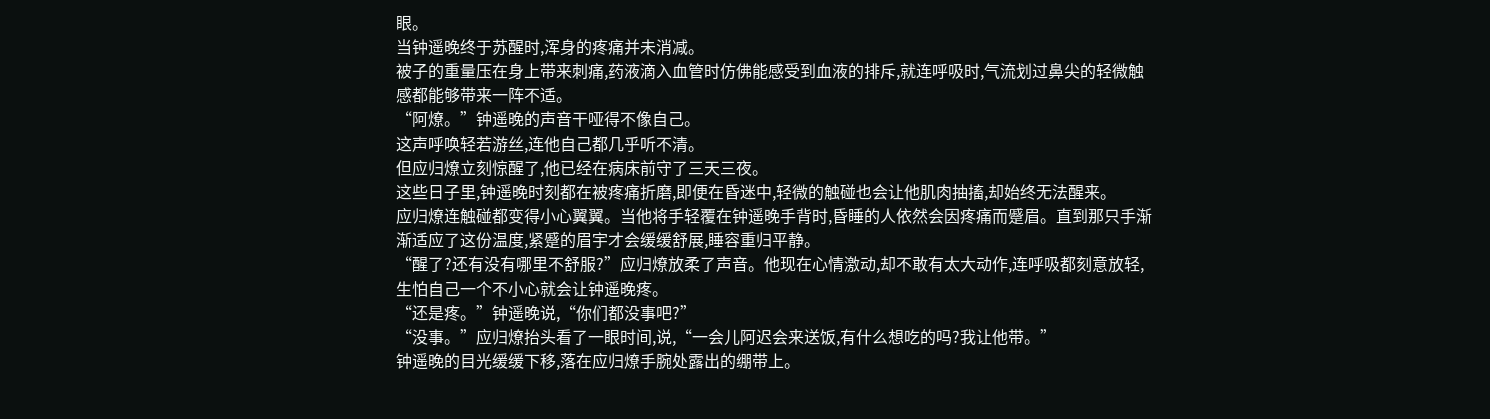眼。
当钟遥晚终于苏醒时,浑身的疼痛并未消减。
被子的重量压在身上带来刺痛,药液滴入血管时仿佛能感受到血液的排斥,就连呼吸时,气流划过鼻尖的轻微触感都能够带来一阵不适。
“阿燎。”钟遥晚的声音干哑得不像自己。
这声呼唤轻若游丝,连他自己都几乎听不清。
但应归燎立刻惊醒了,他已经在病床前守了三天三夜。
这些日子里,钟遥晚时刻都在被疼痛折磨,即便在昏迷中,轻微的触碰也会让他肌肉抽搐,却始终无法醒来。
应归燎连触碰都变得小心翼翼。当他将手轻覆在钟遥晚手背时,昏睡的人依然会因疼痛而蹙眉。直到那只手渐渐适应了这份温度,紧蹙的眉宇才会缓缓舒展,睡容重归平静。
“醒了?还有没有哪里不舒服?”应归燎放柔了声音。他现在心情激动,却不敢有太大动作,连呼吸都刻意放轻,生怕自己一个不小心就会让钟遥晚疼。
“还是疼。”钟遥晚说,“你们都没事吧?”
“没事。”应归燎抬头看了一眼时间,说,“一会儿阿迟会来送饭,有什么想吃的吗?我让他带。”
钟遥晚的目光缓缓下移,落在应归燎手腕处露出的绷带上。